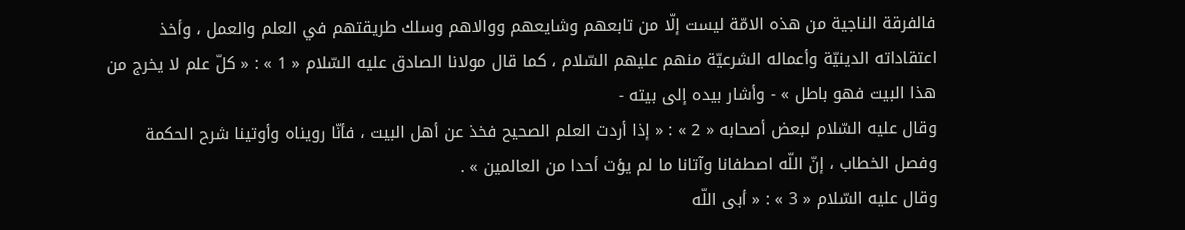فالفرقة الناجية من هذه الامّة ليست إلّا من تابعهم وشايعهم ووالاهم وسلك طريقتهم في العلم والعمل ، وأخذ اعتقاداته الدينيّة وأعماله الشرعيّة منهم عليهم السّلام ، كما قال مولانا الصادق عليه السّلام « 1 » : « كلّ علم لا يخرج من هذا البيت فهو باطل » - وأشار بيده إلى بيته -
وقال عليه السّلام لبعض أصحابه « 2 » : « إذا أردت العلم الصحيح فخذ عن أهل البيت ، فأنّا رويناه وأوتينا شرح الحكمة وفصل الخطاب ، إنّ اللّه اصطفانا وآتانا ما لم يؤت أحدا من العالمين » .
وقال عليه السّلام « 3 » : « أبى اللّه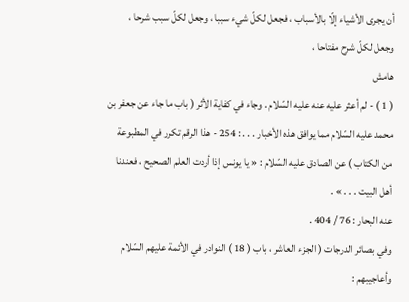أن يجرى الأشياء إلّا بالأسباب ، فجعل لكلّ شيء سببا ، وجعل لكلّ سبب شرحا ، وجعل لكلّ شرح مفتاحا ،
هامش
( 1 ) - لم أعثر عليه عنه عليه السّلام . وجاء في كفاية الأثر ( باب ما جاء عن جعفر بن محمد عليه السّلام مما يوافق هذه الأخبار . . . : 254 - هذا الرقم تكرر في المطبوعة من الكتاب ) عن الصادق عليه السّلام : « يا يونس إذا أردت العلم الصحيح ، فعندنا أهل البيت . . . » .
عنه البحار : 76 / 404 .
وفي بصائر الدرجات ( الجزء العاشر ، باب ( 18 ) النوادر في الأئمة عليهم السّلام وأعاجيبهم :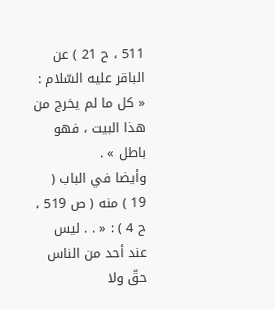511 ، ح 21 ) عن الباقر عليه السّلام : « كل ما لم يخرج من هذا البيت ، فهو باطل » .
وأيضا في الباب ( 19 ) منه ( ص 519 ، ح 4 ) : « . . ليس عند أحد من الناس حقّ ولا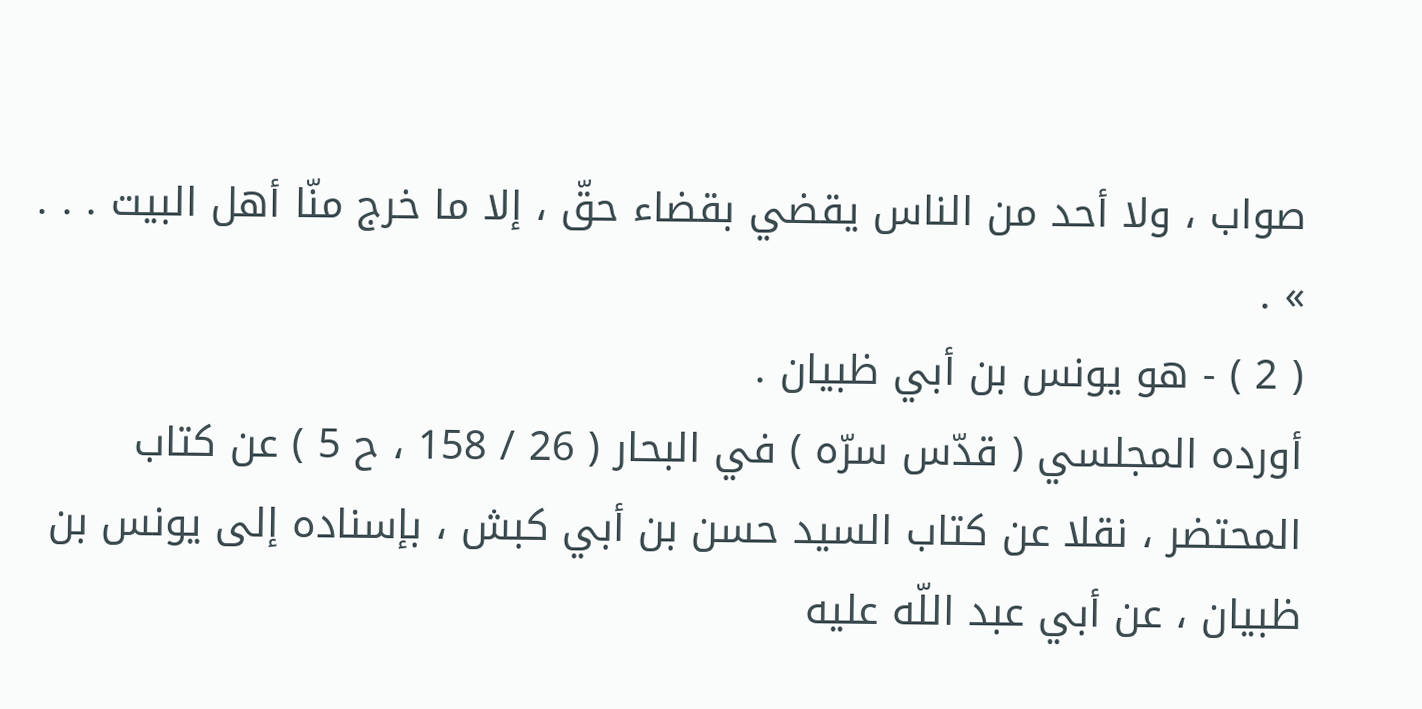صواب ، ولا أحد من الناس يقضي بقضاء حقّ ، إلا ما خرج منّا أهل البيت . . . » .
( 2 ) - هو يونس بن أبي ظبيان .
أورده المجلسي ( قدّس سرّه ) في البحار ( 26 / 158 ، ح 5 ) عن كتاب المحتضر ، نقلا عن كتاب السيد حسن بن أبي كبش ، بإسناده إلى يونس بن ظبيان ، عن أبي عبد اللّه عليه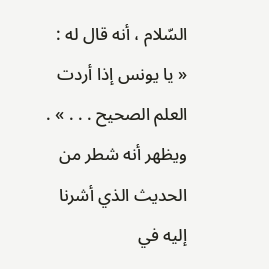السّلام ، أنه قال له : « يا يونس إذا أردت العلم الصحيح . . . » . ويظهر أنه شطر من الحديث الذي أشرنا إليه في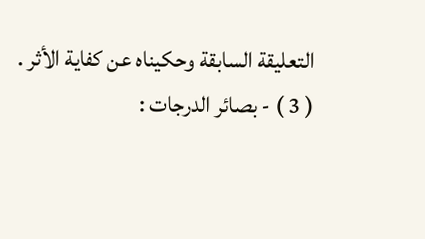التعليقة السابقة وحكيناه عن كفاية الأثر .
( 3 ) - بصائر الدرجات :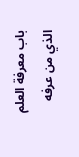باب معرفة العلم الذي من عرفه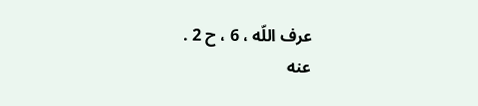عرف اللّه ، 6 ، ح 2 .
عنه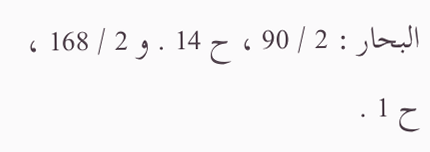البحار : 2 / 90 ، ح 14 . و 2 / 168 ، ح 1 .